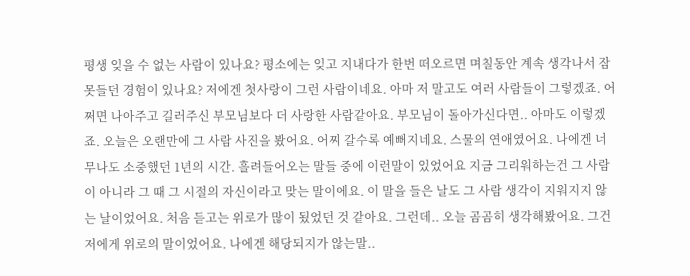평생 잊을 수 없는 사람이 있나요? 평소에는 잊고 지내다가 한번 떠오르면 며칠동안 계속 생각나서 잠 못들던 경험이 있나요? 저에겐 첫사랑이 그런 사람이네요. 아마 저 말고도 여러 사람들이 그렇겠죠. 어쩌면 나아주고 길러주신 부모님보다 더 사랑한 사람같아요. 부모님이 돌아가신다면.. 아마도 이렇겠죠. 오늘은 오랜만에 그 사람 사진을 봤어요. 어찌 갈수록 예뻐지네요. 스물의 연애였어요. 나에겐 너무나도 소중했던 1년의 시간. 흘려들어오는 말들 중에 이런말이 있었어요 지금 그리워하는건 그 사람이 아니라 그 때 그 시절의 자신이라고 맞는 말이에요. 이 말을 들은 날도 그 사람 생각이 지워지지 않는 날이었어요. 처음 듣고는 위로가 많이 됬었던 것 같아요. 그런데.. 오늘 곰곰히 생각해봤어요. 그건 저에게 위로의 말이었어요. 나에겐 해당되지가 않는말..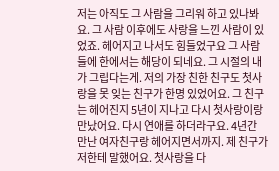저는 아직도 그 사람을 그리워 하고 있나봐요. 그 사람 이후에도 사랑을 느낀 사람이 있었죠. 헤어지고 나서도 힘들었구요 그 사람들에 한에서는 해당이 되네요. 그 시절의 내가 그립다는게. 저의 가장 친한 친구도 첫사랑을 못 잊는 친구가 한명 있었어요. 그 친구는 헤어진지 5년이 지나고 다시 첫사랑이랑 만났어요. 다시 연애를 하더라구요. 4년간 만난 여자친구랑 헤어지면서까지. 제 친구가 저한테 말했어요. 첫사랑을 다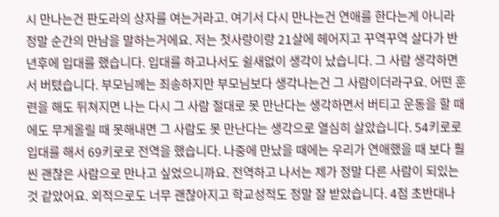시 만나는건 판도라의 상자를 여는거라고. 여기서 다시 만나는건 연애를 한다는게 아니라 정말 순간의 만남을 말하는거에요. 저는 첫사랑이랑 21살에 헤어지고 꾸역꾸역 살다가 반년후에 입대를 했습니다. 입대를 하고나서도 쉴새없이 생각이 났습니다. 그 사람 생각하면서 버텼습니다. 부모님께는 죄송하지만 부모님보다 생각나는건 그 사람이더라구요. 어떤 훈련을 해도 뒤쳐지면 나는 다시 그 사람 절대로 못 만난다는 생각하면서 버티고 운동을 할 때에도 무게올릴 때 못해내면 그 사람도 못 만난다는 생각으로 열심히 살았습니다. 54키로로 입대를 해서 69키로로 전역을 했습니다. 나중에 만났을 때에는 우리가 연애했을 때 보다 훨씬 괜찮은 사람으로 만나고 싶었으니까요. 전역하고 나서는 제가 정말 다른 사람이 되있는 것 같았어요. 외적으로도 너무 괜찮아지고 학교성적도 정말 잘 받았습니다. 4점 초반대나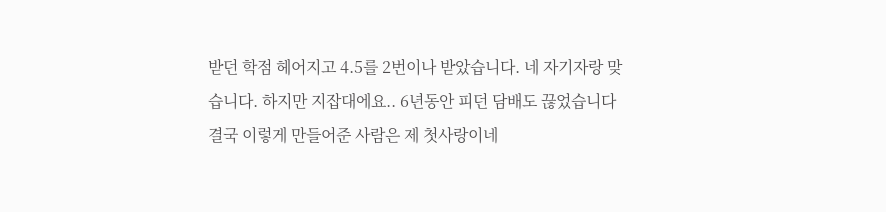받던 학점 헤어지고 4.5를 2번이나 받았습니다. 네 자기자랑 맞습니다. 하지만 지잡대에요.. 6년동안 피던 담배도 끊었습니다 결국 이렇게 만들어준 사람은 제 첫사랑이네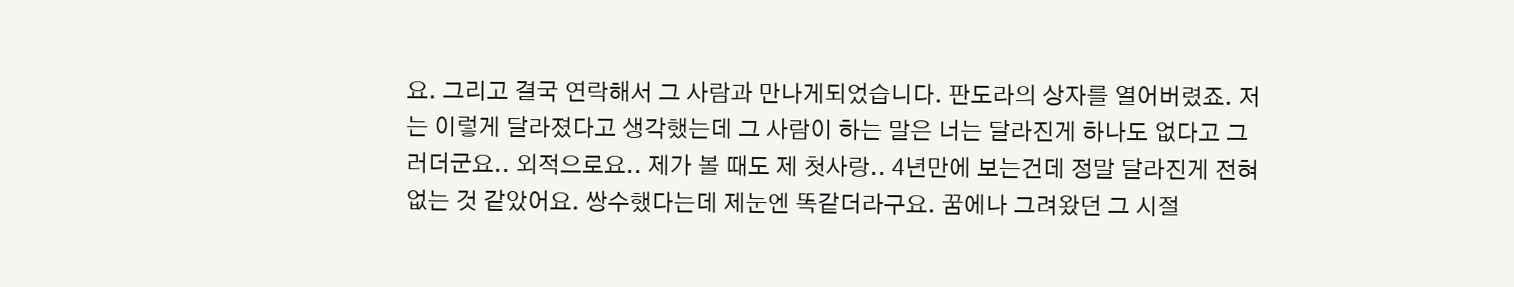요. 그리고 결국 연락해서 그 사람과 만나게되었습니다. 판도라의 상자를 열어버렸죠. 저는 이렇게 달라졌다고 생각했는데 그 사람이 하는 말은 너는 달라진게 하나도 없다고 그러더군요.. 외적으로요.. 제가 볼 때도 제 첫사랑.. 4년만에 보는건데 정말 달라진게 전혀 없는 것 같았어요. 쌍수했다는데 제눈엔 똑같더라구요. 꿈에나 그려왔던 그 시절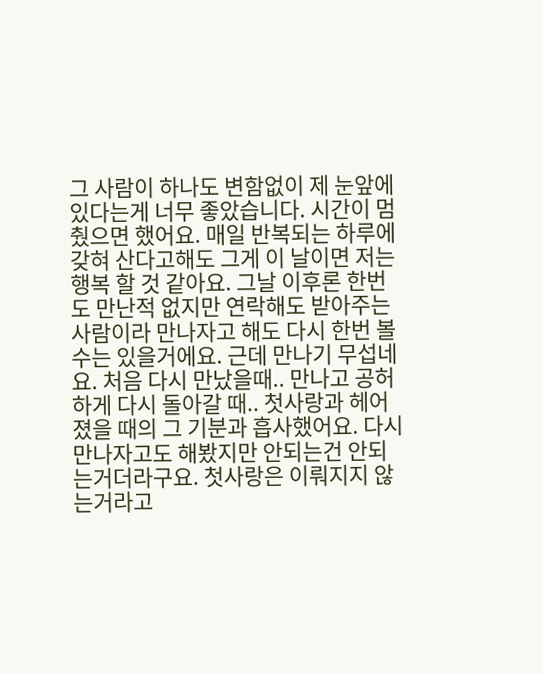그 사람이 하나도 변함없이 제 눈앞에 있다는게 너무 좋았습니다. 시간이 멈췄으면 했어요. 매일 반복되는 하루에 갖혀 산다고해도 그게 이 날이면 저는 행복 할 것 같아요. 그날 이후론 한번도 만난적 없지만 연락해도 받아주는 사람이라 만나자고 해도 다시 한번 볼수는 있을거에요. 근데 만나기 무섭네요. 처음 다시 만났을때.. 만나고 공허하게 다시 돌아갈 때.. 첫사랑과 헤어졌을 때의 그 기분과 흡사했어요. 다시 만나자고도 해봤지만 안되는건 안되는거더라구요. 첫사랑은 이뤄지지 않는거라고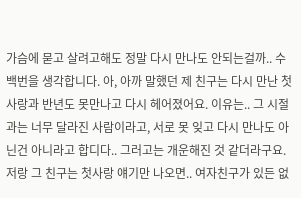가슴에 묻고 살려고해도 정말 다시 만나도 안되는걸까.. 수백번을 생각합니다. 아, 아까 말했던 제 친구는 다시 만난 첫사랑과 반년도 못만나고 다시 헤어졌어요. 이유는.. 그 시절과는 너무 달라진 사람이라고, 서로 못 잊고 다시 만나도 아닌건 아니라고 합디다.. 그러고는 개운해진 것 같더라구요. 저랑 그 친구는 첫사랑 얘기만 나오면.. 여자친구가 있든 없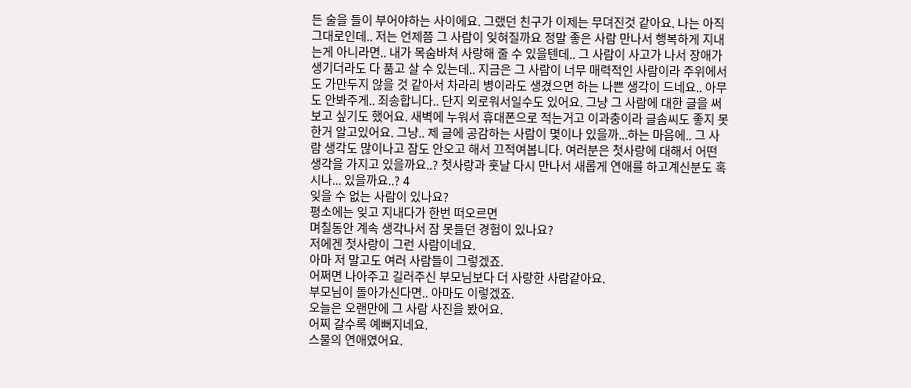든 술을 들이 부어야하는 사이에요. 그랬던 친구가 이제는 무뎌진것 같아요. 나는 아직 그대로인데.. 저는 언제쯤 그 사람이 잊혀질까요 정말 좋은 사람 만나서 행복하게 지내는게 아니라면.. 내가 목숨바쳐 사랑해 줄 수 있을텐데.. 그 사람이 사고가 나서 장애가 생기더라도 다 품고 살 수 있는데.. 지금은 그 사람이 너무 매력적인 사람이라 주위에서도 가만두지 않을 것 같아서 차라리 병이라도 생겼으면 하는 나쁜 생각이 드네요.. 아무도 안봐주게.. 죄송합니다.. 단지 외로워서일수도 있어요. 그냥 그 사람에 대한 글을 써보고 싶기도 했어요. 새벽에 누워서 휴대폰으로 적는거고 이과충이라 글솜씨도 좋지 못한거 알고있어요. 그냥.. 제 글에 공감하는 사람이 몇이나 있을까...하는 마음에.. 그 사람 생각도 많이나고 잠도 안오고 해서 끄적여봅니다. 여러분은 첫사랑에 대해서 어떤 생각을 가지고 있을까요..? 첫사랑과 훗날 다시 만나서 새롭게 연애를 하고계신분도 혹시나... 있을까요..? 4
잊을 수 없는 사람이 있나요?
평소에는 잊고 지내다가 한번 떠오르면
며칠동안 계속 생각나서 잠 못들던 경험이 있나요?
저에겐 첫사랑이 그런 사람이네요.
아마 저 말고도 여러 사람들이 그렇겠죠.
어쩌면 나아주고 길러주신 부모님보다 더 사랑한 사람같아요.
부모님이 돌아가신다면.. 아마도 이렇겠죠.
오늘은 오랜만에 그 사람 사진을 봤어요.
어찌 갈수록 예뻐지네요.
스물의 연애였어요.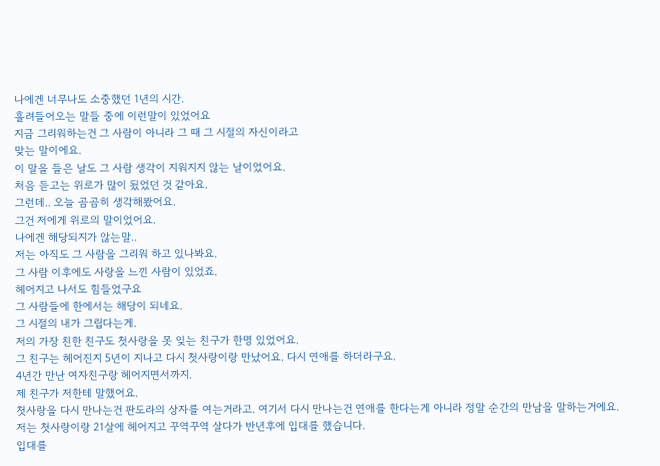나에겐 너무나도 소중했던 1년의 시간.
흘려들어오는 말들 중에 이런말이 있었어요
지금 그리워하는건 그 사람이 아니라 그 때 그 시절의 자신이라고
맞는 말이에요.
이 말을 들은 날도 그 사람 생각이 지워지지 않는 날이었어요.
처음 듣고는 위로가 많이 됬었던 것 같아요.
그런데.. 오늘 곰곰히 생각해봤어요.
그건 저에게 위로의 말이었어요.
나에겐 해당되지가 않는말..
저는 아직도 그 사람을 그리워 하고 있나봐요.
그 사람 이후에도 사랑을 느낀 사람이 있었죠.
헤어지고 나서도 힘들었구요
그 사람들에 한에서는 해당이 되네요.
그 시절의 내가 그립다는게.
저의 가장 친한 친구도 첫사랑을 못 잊는 친구가 한명 있었어요.
그 친구는 헤어진지 5년이 지나고 다시 첫사랑이랑 만났어요. 다시 연애를 하더라구요.
4년간 만난 여자친구랑 헤어지면서까지.
제 친구가 저한테 말했어요.
첫사랑을 다시 만나는건 판도라의 상자를 여는거라고. 여기서 다시 만나는건 연애를 한다는게 아니라 정말 순간의 만남을 말하는거에요.
저는 첫사랑이랑 21살에 헤어지고 꾸역꾸역 살다가 반년후에 입대를 했습니다.
입대를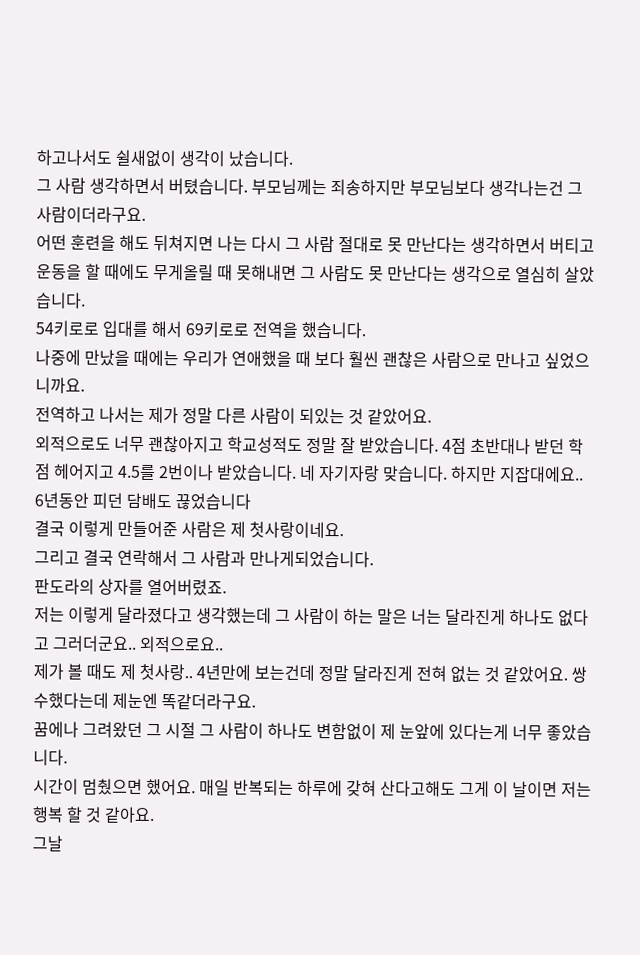하고나서도 쉴새없이 생각이 났습니다.
그 사람 생각하면서 버텼습니다. 부모님께는 죄송하지만 부모님보다 생각나는건 그 사람이더라구요.
어떤 훈련을 해도 뒤쳐지면 나는 다시 그 사람 절대로 못 만난다는 생각하면서 버티고 운동을 할 때에도 무게올릴 때 못해내면 그 사람도 못 만난다는 생각으로 열심히 살았습니다.
54키로로 입대를 해서 69키로로 전역을 했습니다.
나중에 만났을 때에는 우리가 연애했을 때 보다 훨씬 괜찮은 사람으로 만나고 싶었으니까요.
전역하고 나서는 제가 정말 다른 사람이 되있는 것 같았어요.
외적으로도 너무 괜찮아지고 학교성적도 정말 잘 받았습니다. 4점 초반대나 받던 학점 헤어지고 4.5를 2번이나 받았습니다. 네 자기자랑 맞습니다. 하지만 지잡대에요..
6년동안 피던 담배도 끊었습니다
결국 이렇게 만들어준 사람은 제 첫사랑이네요.
그리고 결국 연락해서 그 사람과 만나게되었습니다.
판도라의 상자를 열어버렸죠.
저는 이렇게 달라졌다고 생각했는데 그 사람이 하는 말은 너는 달라진게 하나도 없다고 그러더군요.. 외적으로요..
제가 볼 때도 제 첫사랑.. 4년만에 보는건데 정말 달라진게 전혀 없는 것 같았어요. 쌍수했다는데 제눈엔 똑같더라구요.
꿈에나 그려왔던 그 시절 그 사람이 하나도 변함없이 제 눈앞에 있다는게 너무 좋았습니다.
시간이 멈췄으면 했어요. 매일 반복되는 하루에 갖혀 산다고해도 그게 이 날이면 저는 행복 할 것 같아요.
그날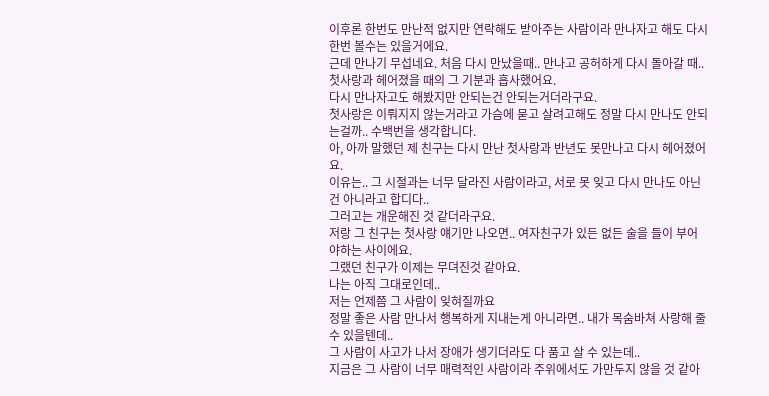이후론 한번도 만난적 없지만 연락해도 받아주는 사람이라 만나자고 해도 다시 한번 볼수는 있을거에요.
근데 만나기 무섭네요. 처음 다시 만났을때.. 만나고 공허하게 다시 돌아갈 때.. 첫사랑과 헤어졌을 때의 그 기분과 흡사했어요.
다시 만나자고도 해봤지만 안되는건 안되는거더라구요.
첫사랑은 이뤄지지 않는거라고 가슴에 묻고 살려고해도 정말 다시 만나도 안되는걸까.. 수백번을 생각합니다.
아, 아까 말했던 제 친구는 다시 만난 첫사랑과 반년도 못만나고 다시 헤어졌어요.
이유는.. 그 시절과는 너무 달라진 사람이라고, 서로 못 잊고 다시 만나도 아닌건 아니라고 합디다..
그러고는 개운해진 것 같더라구요.
저랑 그 친구는 첫사랑 얘기만 나오면.. 여자친구가 있든 없든 술을 들이 부어야하는 사이에요.
그랬던 친구가 이제는 무뎌진것 같아요.
나는 아직 그대로인데..
저는 언제쯤 그 사람이 잊혀질까요
정말 좋은 사람 만나서 행복하게 지내는게 아니라면.. 내가 목숨바쳐 사랑해 줄 수 있을텐데..
그 사람이 사고가 나서 장애가 생기더라도 다 품고 살 수 있는데..
지금은 그 사람이 너무 매력적인 사람이라 주위에서도 가만두지 않을 것 같아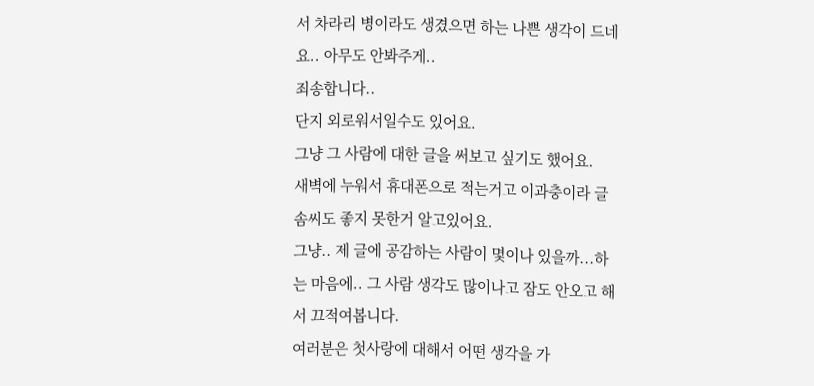서 차라리 병이라도 생겼으면 하는 나쁜 생각이 드네요.. 아무도 안봐주게..
죄송합니다..
단지 외로워서일수도 있어요.
그냥 그 사람에 대한 글을 써보고 싶기도 했어요.
새벽에 누워서 휴대폰으로 적는거고 이과충이라 글솜씨도 좋지 못한거 알고있어요.
그냥.. 제 글에 공감하는 사람이 몇이나 있을까...하는 마음에.. 그 사람 생각도 많이나고 잠도 안오고 해서 끄적여봅니다.
여러분은 첫사랑에 대해서 어떤 생각을 가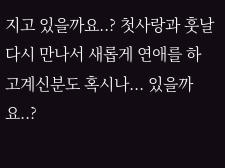지고 있을까요..? 첫사랑과 훗날 다시 만나서 새롭게 연애를 하고계신분도 혹시나... 있을까요..?